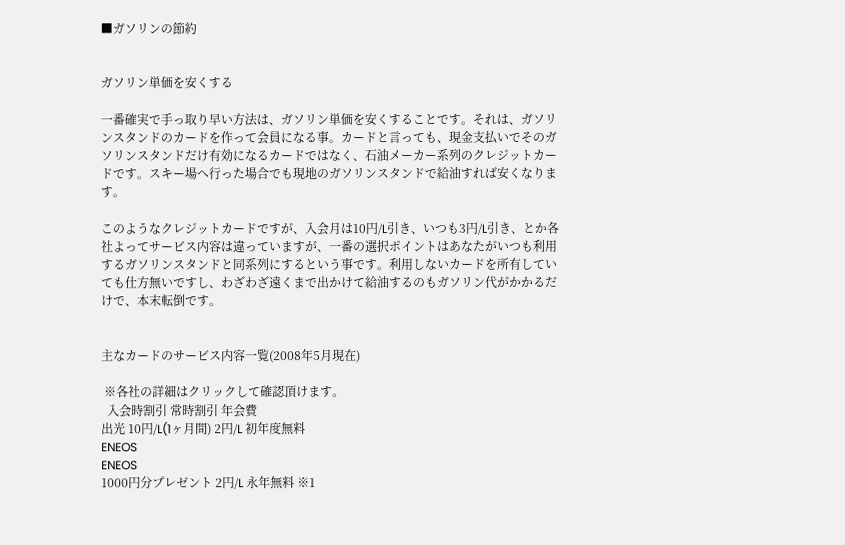■ガソリンの節約


ガソリン単価を安くする

一番確実で手っ取り早い方法は、ガソリン単価を安くすることです。それは、ガソリンスタンドのカードを作って会員になる事。カードと言っても、現金支払いでそのガソリンスタンドだけ有効になるカードではなく、石油メーカー系列のクレジットカードです。スキー場へ行った場合でも現地のガソリンスタンドで給油すれば安くなります。

このようなクレジットカードですが、入会月は10円/L引き、いつも3円/L引き、とか各社よってサービス内容は違っていますが、一番の選択ポイントはあなたがいつも利用するガソリンスタンドと同系列にするという事です。利用しないカードを所有していても仕方無いですし、わざわざ遠くまで出かけて給油するのもガソリン代がかかるだけで、本末転倒です。


主なカードのサービス内容一覧(2008年5月現在)

 ※各社の詳細はクリックして確認頂けます。
  入会時割引 常時割引 年会費
出光 10円/L(1ヶ月間) 2円/L 初年度無料
ENEOS
ENEOS
1000円分プレゼント 2円/L 永年無料 ※1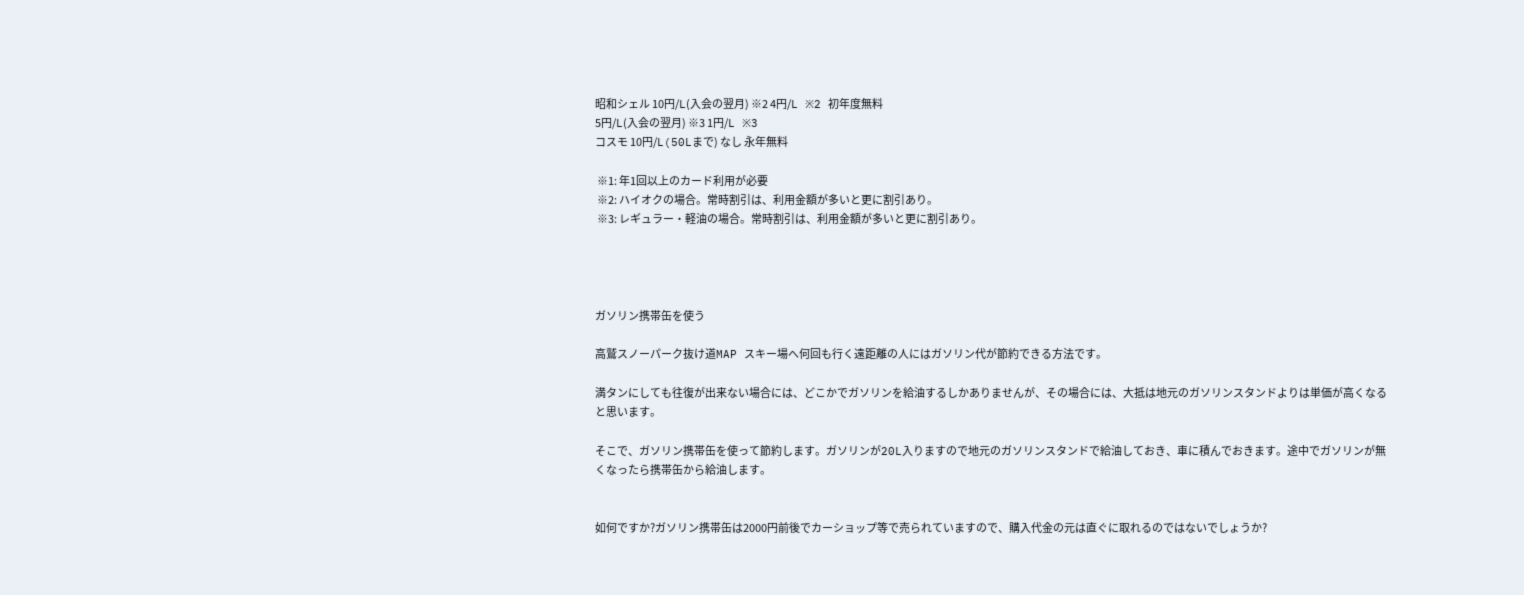昭和シェル 10円/L(入会の翌月) ※2 4円/L ※2 初年度無料
5円/L(入会の翌月) ※3 1円/L ※3
コスモ 10円/L(50Lまで) なし 永年無料

 ※1: 年1回以上のカード利用が必要
 ※2: ハイオクの場合。常時割引は、利用金額が多いと更に割引あり。
 ※3: レギュラー・軽油の場合。常時割引は、利用金額が多いと更に割引あり。




ガソリン携帯缶を使う

高鷲スノーパーク抜け道MAP スキー場へ何回も行く遠距離の人にはガソリン代が節約できる方法です。

満タンにしても往復が出来ない場合には、どこかでガソリンを給油するしかありませんが、その場合には、大抵は地元のガソリンスタンドよりは単価が高くなると思います。

そこで、ガソリン携帯缶を使って節約します。ガソリンが20L入りますので地元のガソリンスタンドで給油しておき、車に積んでおきます。途中でガソリンが無くなったら携帯缶から給油します。


如何ですか?ガソリン携帯缶は2000円前後でカーショップ等で売られていますので、購入代金の元は直ぐに取れるのではないでしょうか?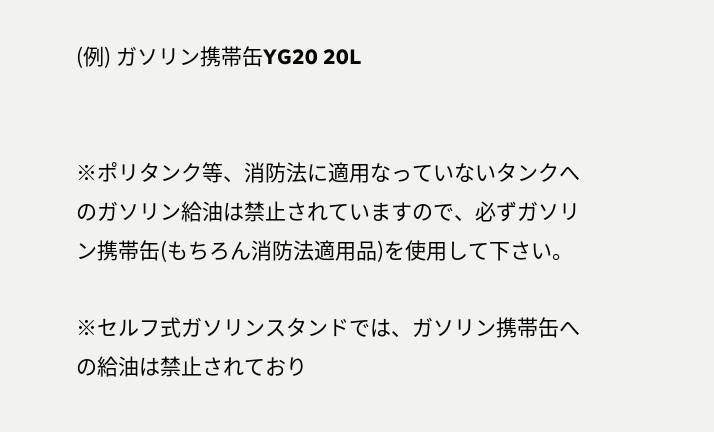(例) ガソリン携帯缶YG20 20L


※ポリタンク等、消防法に適用なっていないタンクへのガソリン給油は禁止されていますので、必ずガソリン携帯缶(もちろん消防法適用品)を使用して下さい。

※セルフ式ガソリンスタンドでは、ガソリン携帯缶への給油は禁止されており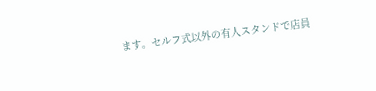ます。セルフ式以外の有人スタンドで店員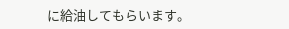に給油してもらいます。